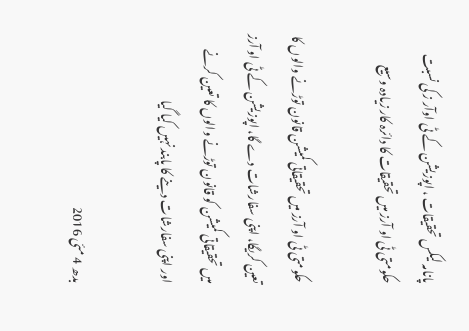پانامہ لیکس تحقیقات ، اپوزیشن کے ٹی اوآر ز کی نسبت حکومتی ٹی او آرز میں تحقیقات کا دائرہ کار زیادہ وسیع

حکومتی ٹی او آرز میں تحقیقاتی کمیشن قانون توڑنے والوں کا تعین کریگا، اپنی سفارشات دے گا، اپوزیشن کے ٹی او آرز میں تحقیقاتی کمیشن کو قانون توڑنے والوں کا تعین کرنے اور اپنی سفارشات دینے کا پابند نہیں کیا گیا

بدھ 4 مئی 2016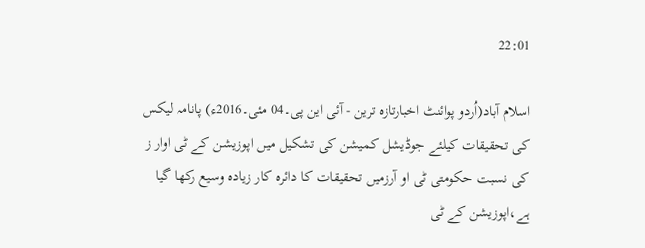22:01

اسلام آباد(اُردو پوائنٹ اخبارتازہ ترین - آئی این پی۔04 مئی۔2016ء) پانامہ لیکس کی تحقیقات کیلئے جوڈیشل کمیشن کی تشکیل میں اپوزیشن کے ٹی اوار ز کی نسبت حکومتی ٹی او آرزمیں تحقیقات کا دائرہ کار زیادہ وسیع رکھا گیا ہے،اپوزیشن کے ٹی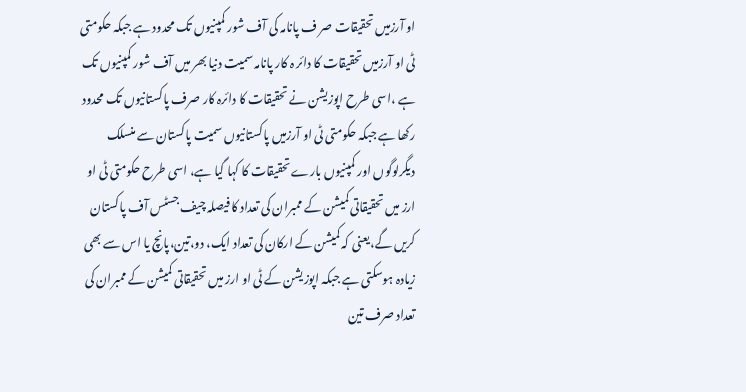او آرزمیں تحقیقات صر ف پانامہ کی آف شور کمپنیوں تک محدود ہے جبکہ حکومتی ٹی او آرزمیں تحقیقات کا دائر ہ کار پانامہ سمیت دنیا بھر میں آف شور کمپنیوں تک ہے ،اسی طرح اپوزیشن نے تحقیقات کا دائرہ کار صرف پاکستانیوں تک محدود رکھا ہے جبکہ حکومتی ٹی او آرزمیں پاکستانیوں سمیت پاکستان سے منسلک دیگرلوگوں اور کمپنیوں بارے تحقیقات کا کہا گیا ہے، اسی طرح حکومتی ٹی او ارز میں تحقیقاتی کمیشن کے ممبران کی تعداد کا فیصلہ چیف جسٹس آف پاکستان کریں گے،یعنی کہ کمیشن کے ارکان کی تعداد ایک، دو،تین،پانچ یا اس سے بھی زیادہ ہوسکتی ہے جبکہ اپوزیشن کے ٹی او ارز میں تحقیقاتی کمیشن کے ممبران کی تعداد صرف تین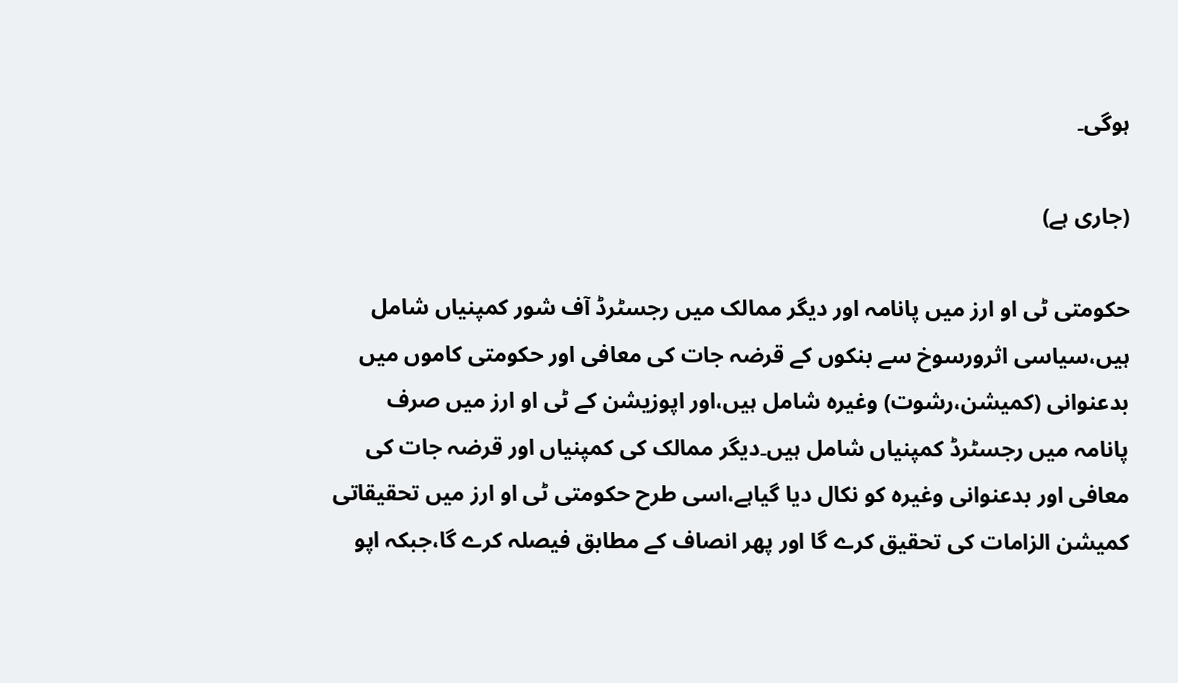ہوگی۔

(جاری ہے)

حکومتی ٹی او ارز میں پانامہ اور دیگر ممالک میں رجسٹرڈ آف شور کمپنیاں شامل ہیں،سیاسی اثرورسوخ سے بنکوں کے قرضہ جات کی معافی اور حکومتی کاموں میں بدعنوانی (کمیشن،رشوت) وغیرہ شامل ہیں،اور اپوزیشن کے ٹی او ارز میں صرف پانامہ میں رجسٹرڈ کمپنیاں شامل ہیں۔دیگر ممالک کی کمپنیاں اور قرضہ جات کی معافی اور بدعنوانی وغیرہ کو نکال دیا گیاہے،اسی طرح حکومتی ٹی او ارز میں تحقیقاتی کمیشن الزامات کی تحقیق کرے گا اور پھر انصاف کے مطابق فیصلہ کرے گا،جبکہ اپو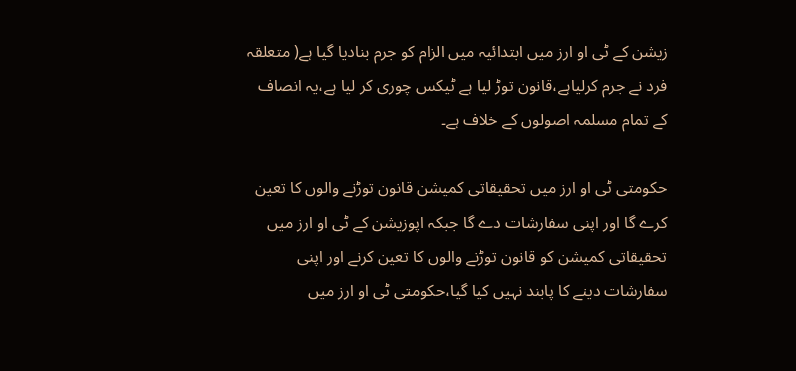زیشن کے ٹی او ارز میں ابتدائیہ میں الزام کو جرم بنادیا گیا ہے( متعلقہ فرد نے جرم کرلیاہے،قانون توڑ لیا ہے ٹیکس چوری کر لیا ہے،یہ انصاف کے تمام مسلمہ اصولوں کے خلاف ہے۔

حکومتی ٹی او ارز میں تحقیقاتی کمیشن قانون توڑنے والوں کا تعین کرے گا اور اپنی سفارشات دے گا جبکہ اپوزیشن کے ٹی او ارز میں تحقیقاتی کمیشن کو قانون توڑنے والوں کا تعین کرنے اور اپنی سفارشات دینے کا پابند نہیں کیا گیا،حکومتی ٹی او ارز میں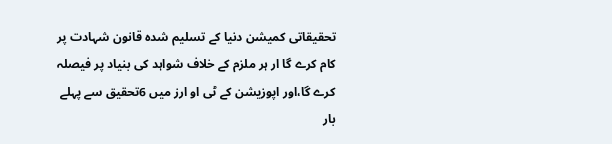تحقیقاتی کمیشن دنیا کے تسلیم شدہ قانون شہادت پر کام کرے گا ار ہر ملزم کے خلاف شواہد کی بنیاد پر فیصلہ کرے گا،اور اپوزیشن کے ٹی او ارز میں 6تحقیق سے پہلے بار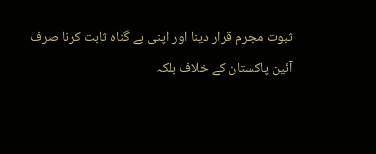ثبوت مجرم قرار دینا اور اپنی بے گناہ ثابت کرنا صرف آئین پاکستان کے خلاف بلکہ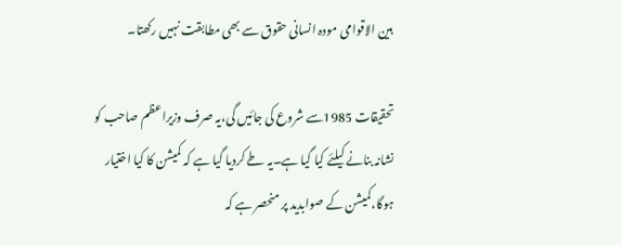بین الاقوامی مودہ انسانی حقوق سے بھی مطابقت نہیں رکھتا۔

تحقیقات 1985سے شروع کی جائیں گی،یہ صرف وزیراعظم صاحب کو نشانہ بنانے کیلئے کیا گیا ہے۔یہ طے کردیا گیا ہے کہ کمیشن کا کیا اختیار ہوگا،کمیشن کے صوابدید پر منحصر ہے کہ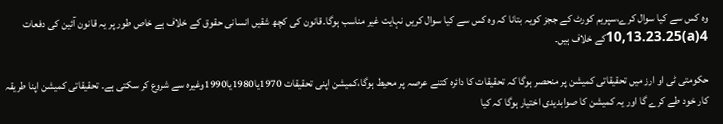وہ کس سے کیا سوال کرے،سپریم کورٹ کے ججز کویہ بتانا کہ وہ کس سے کیا سوال کریں نہایت غیر مناسب ہوگا۔قانون کی کچھ شقیں انسانی حقوق کے خلاف ہے خاص طور پر یہ قانون آئین کی دفعات 4(a)10,13.23.25کے خلاف ہیں۔

حکومتی ٹی او ارز میں تحقیقاتی کمیشن پر منحصر ہوگا کہ تحقیقات کا دائرہ کتنے عرصہ پر محیط ہوگا،کمیشن اپنی تحقیقات 1970یا1980یا1990وغیرہ سے شروع کر سکتی ہے۔ تحقیقاتی کمیشن اپنا طریقہ کار خود طے کرے گا اور یہ کمیشن کا صوابدیدی اختیار ہوگا کہ کیا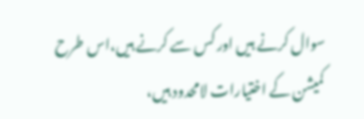سوال کرنے ہیں اور کس سے کرنے ہیں،اس طرح کمیشن کے اختیارات لامحدود ہیں،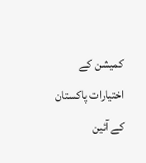کمیشن کے اختیارات پاکستان کے آئین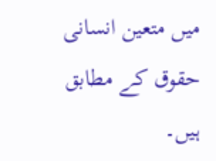میں متعین انسانی حقوق کے مطابق ہیں۔